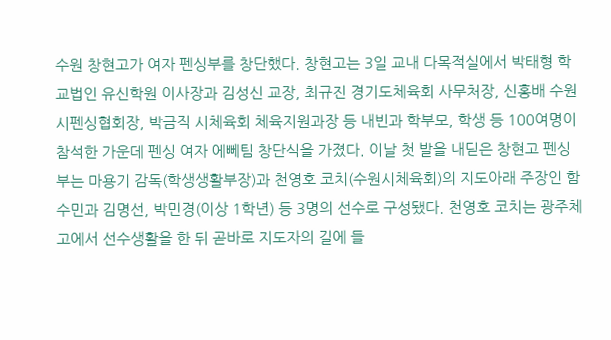수원 창현고가 여자 펜싱부를 창단했다. 창현고는 3일 교내 다목적실에서 박태형 학교법인 유신학원 이사장과 김성신 교장, 최규진 경기도체육회 사무처장, 신홍배 수원시펜싱협회장, 박금직 시체육회 체육지원과장 등 내빈과 학부모, 학생 등 100여명이 참석한 가운데 펜싱 여자 에뻬팀 창단식을 가졌다. 이날 첫 발을 내딛은 창현고 펜싱부는 마용기 감독(학생생활부장)과 천영호 코치(수원시체육회)의 지도아래 주장인 함수민과 김명선, 박민경(이상 1학년) 등 3명의 선수로 구성됐다. 천영호 코치는 광주체고에서 선수생활을 한 뒤 곧바로 지도자의 길에 들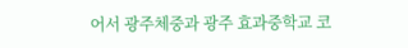어서 광주체중과 광주 효과중학교 코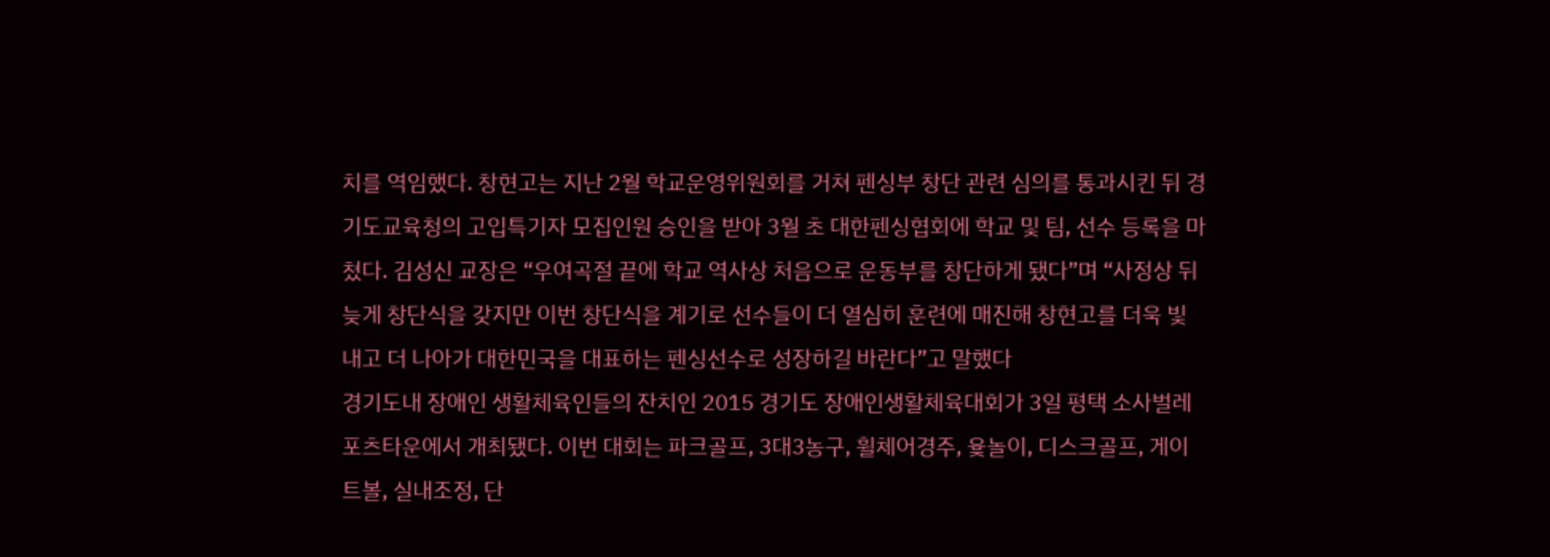치를 역임했다. 창현고는 지난 2월 학교운영위원회를 거쳐 펜싱부 창단 관련 심의를 통과시킨 뒤 경기도교육청의 고입특기자 모집인원 승인을 받아 3월 초 대한펜싱협회에 학교 및 팀, 선수 등록을 마쳤다. 김성신 교장은 “우여곡절 끝에 학교 역사상 처음으로 운동부를 창단하게 됐다”며 “사정상 뒤늦게 창단식을 갖지만 이번 창단식을 계기로 선수들이 더 열심히 훈련에 매진해 창현고를 더욱 빛내고 더 나아가 대한민국을 대표하는 펜싱선수로 성장하길 바란다”고 말했다
경기도내 장애인 생활체육인들의 잔치인 2015 경기도 장애인생활체육대회가 3일 평택 소사벌레포츠타운에서 개최됐다. 이번 대회는 파크골프, 3대3농구, 휠체어경주, 윷놀이, 디스크골프, 게이트볼, 실내조정, 단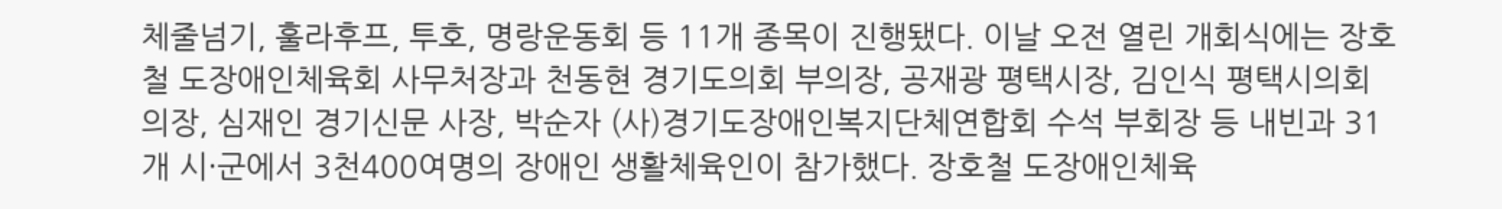체줄넘기, 훌라후프, 투호, 명랑운동회 등 11개 종목이 진행됐다. 이날 오전 열린 개회식에는 장호철 도장애인체육회 사무처장과 천동현 경기도의회 부의장, 공재광 평택시장, 김인식 평택시의회의장, 심재인 경기신문 사장, 박순자 (사)경기도장애인복지단체연합회 수석 부회장 등 내빈과 31개 시·군에서 3천400여명의 장애인 생활체육인이 참가했다. 장호철 도장애인체육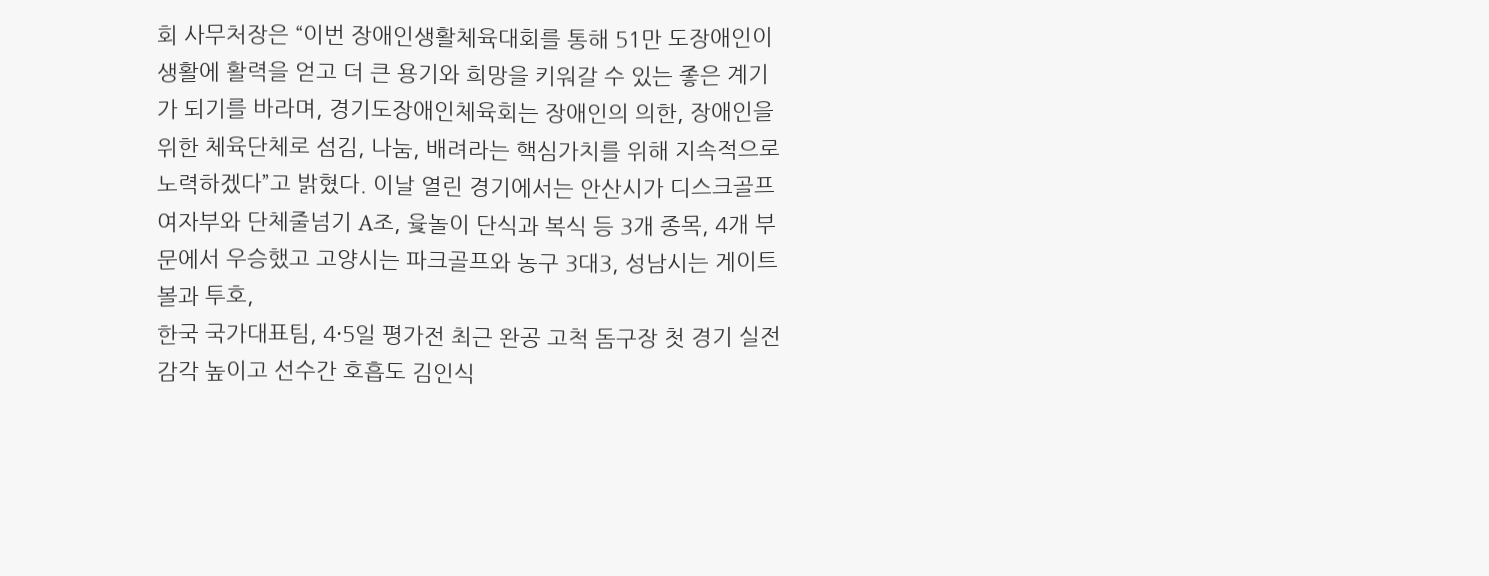회 사무처장은 “이번 장애인생활체육대회를 통해 51만 도장애인이 생활에 활력을 얻고 더 큰 용기와 희망을 키워갈 수 있는 좋은 계기가 되기를 바라며, 경기도장애인체육회는 장애인의 의한, 장애인을 위한 체육단체로 섬김, 나눔, 배려라는 핵심가치를 위해 지속적으로 노력하겠다”고 밝혔다. 이날 열린 경기에서는 안산시가 디스크골프 여자부와 단체줄넘기 A조, 윷놀이 단식과 복식 등 3개 종목, 4개 부문에서 우승했고 고양시는 파크골프와 농구 3대3, 성남시는 게이트볼과 투호,
한국 국가대표팀, 4·5일 평가전 최근 완공 고척 돔구장 첫 경기 실전 감각 높이고 선수간 호흡도 김인식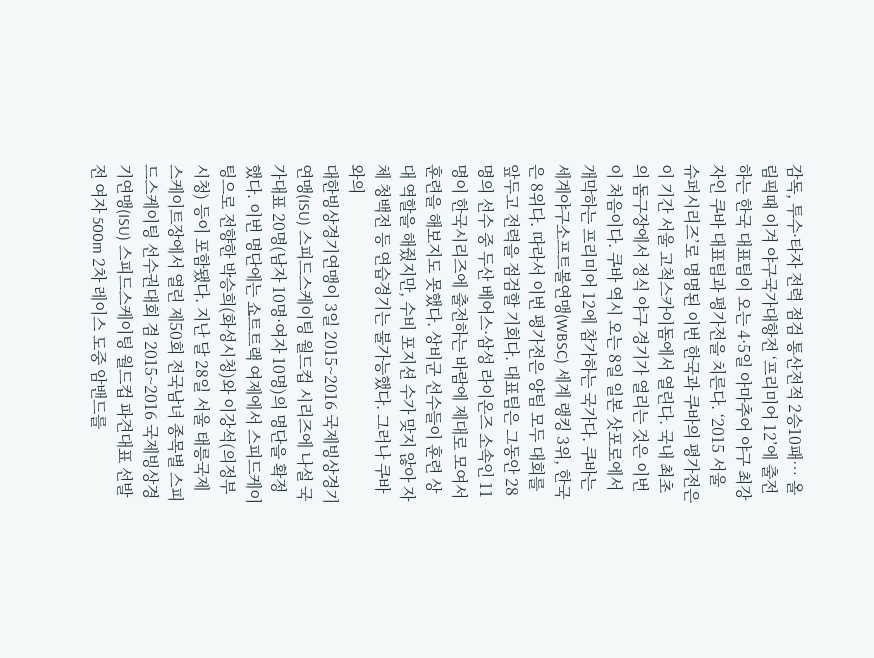감독, 투수·타자 전력 점검 통산전적 2승10패… 올림픽때 이겨 야구국가대항전 ‘프리미어 12’에 출전하는 한국 대표팀이 오는 4·5일 아마추어 야구 최강자인 쿠바 대표팀과 평가전을 치른다. ‘2015 서울 슈퍼시리즈’로 명명된 이번 한국과 쿠바의 평가전은 이 기간 서울 고척스카이돔에서 열린다. 국내 최초의 돔구장에서 정식 야구 경기가 열리는 것은 이번이 처음이다. 쿠바 역시 오는 8일 일본 삿포로에서 개막하는 프리미어 12에 참가하는 국가다. 쿠바는 세계야구소프트볼연맹(WBSC) 세계 랭킹 3위, 한국은 8위다. 따라서 이번 평가전은 양팀 모두 대회를 앞두고 전력을 점검할 기회다. 대표팀은 그동안 28명의 선수 중 두산 베어스·삼성 라이온즈 소속인 11명이 한국시리즈에 출전하는 바람에 제대로 모여서 훈련을 해보지도 못했다. 상비군 선수들이 훈련 상대 역할을 해줬지만, 수비 포지션 수가 맞지 않아 자체 청백전 등 연습경기는 불가능했다. 그러나 쿠바와의
대한빙상경기연맹이 3일 2015~2016 국제빙상경기연맹(ISU) 스피드스케이팅 월드컵 시리즈에 나설 국가대표 20명(남자 10명·여자 10명)의 명단을 확정했다. 이번 명단에는 쇼트트랙 여제에서 스피드케이팅으로 전향한 박승희(화성시청)와 이강석(의정부시청) 등이 포함됐다. 지난 달 28일 서울 태릉국제스케이트장에서 열린 제50회 전국남녀 종목별 스피드스케이팅 선수권대회 겸 2015~2016 국제빙상경기연맹(ISU) 스피드스케이팅 월드컵 파견대표 선발전 여자 500m 2차 레이스 도중 암밴드를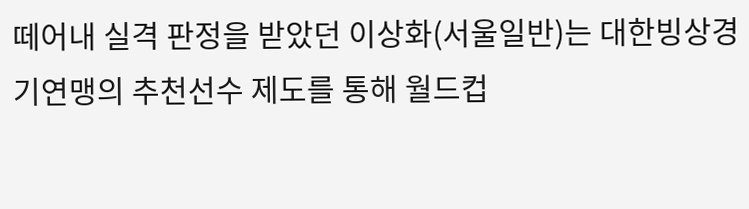떼어내 실격 판정을 받았던 이상화(서울일반)는 대한빙상경기연맹의 추천선수 제도를 통해 월드컵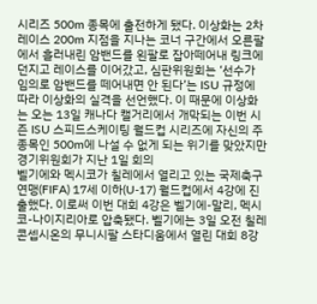시리즈 500m 종목에 출전하게 됐다. 이상화는 2차 레이스 200m 지점을 지나는 코너 구간에서 오른팔에서 흘러내린 암밴드를 왼팔로 잡아떼어내 링크에 던지고 레이스를 이어갔고, 심판위원회는 ‘선수가 임의로 암밴드를 떼어내면 안 된다’는 ISU 규정에 따라 이상화의 실격을 선언했다. 이 때문에 이상화는 오는 13일 캐나다 캘거리에서 개막되는 이번 시즌 ISU 스피드스케이팅 월드컵 시리즈에 자신의 주종목인 500m에 나설 수 없게 되는 위기를 맞았지만 경기위원회가 지난 1일 회의
벨기에와 멕시코가 칠레에서 열리고 있는 국제축구연맹(FIFA) 17세 이하(U-17) 월드컵에서 4강에 진출했다. 이로써 이번 대회 4강은 벨기에-말리, 멕시코-나이지리아로 압축됐다. 벨기에는 3일 오전 칠레 콘셉시온의 무니시팔 스타디움에서 열린 대회 8강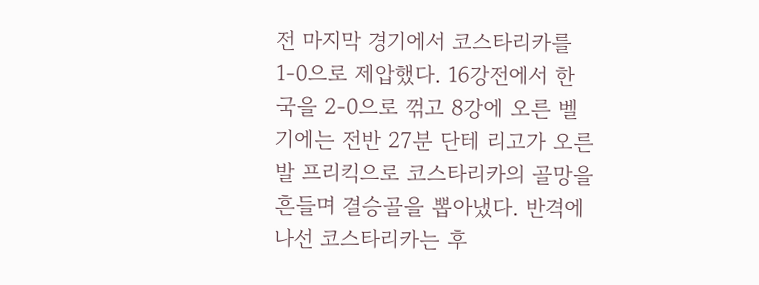전 마지막 경기에서 코스타리카를 1-0으로 제압했다. 16강전에서 한국을 2-0으로 꺾고 8강에 오른 벨기에는 전반 27분 단테 리고가 오른발 프리킥으로 코스타리카의 골망을 흔들며 결승골을 뽑아냈다. 반격에 나선 코스타리카는 후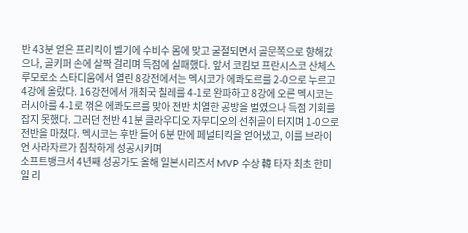반 43분 얻은 프리킥이 벨기에 수비수 몸에 맞고 굴절되면서 골문쪽으로 향해갔으나, 골키퍼 손에 살짝 걸리며 득점에 실패했다. 앞서 코킴보 프란시스코 산체스 루모로소 스타디움에서 열린 8강전에서는 멕시코가 에콰도르를 2-0으로 누르고 4강에 올랐다. 16강전에서 개최국 칠레를 4-1로 완파하고 8강에 오른 멕시코는 러시아를 4-1로 꺾은 에콰도르를 맞아 전반 치열한 공방을 벌였으나 득점 기회를 잡지 못했다. 그러던 전반 41분 클라우디오 자무디오의 선취골이 터지며 1-0으로 전반을 마쳤다. 멕시코는 후반 들어 6분 만에 페널티킥을 얻어냈고, 이를 브라이언 사라자르가 침착하게 성공시키며
소프트뱅크서 4년째 성공가도 올해 일본시리즈서 MVP 수상 韓 타자 최초 한미일 리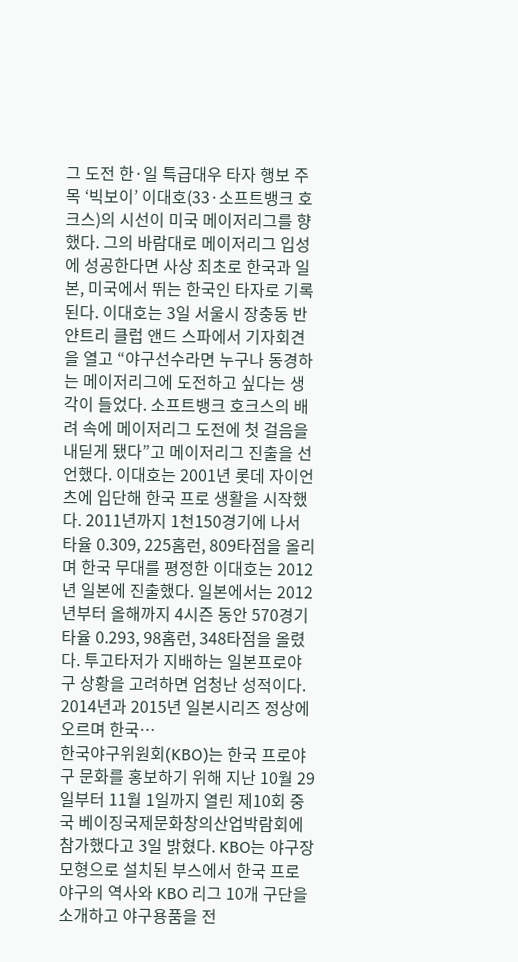그 도전 한·일 특급대우 타자 행보 주목 ‘빅보이’ 이대호(33·소프트뱅크 호크스)의 시선이 미국 메이저리그를 향했다. 그의 바람대로 메이저리그 입성에 성공한다면 사상 최초로 한국과 일본, 미국에서 뛰는 한국인 타자로 기록된다. 이대호는 3일 서울시 장충동 반얀트리 클럽 앤드 스파에서 기자회견을 열고 “야구선수라면 누구나 동경하는 메이저리그에 도전하고 싶다는 생각이 들었다. 소프트뱅크 호크스의 배려 속에 메이저리그 도전에 첫 걸음을 내딛게 됐다”고 메이저리그 진출을 선언했다. 이대호는 2001년 롯데 자이언츠에 입단해 한국 프로 생활을 시작했다. 2011년까지 1천150경기에 나서 타율 0.309, 225홈런, 809타점을 올리며 한국 무대를 평정한 이대호는 2012년 일본에 진출했다. 일본에서는 2012년부터 올해까지 4시즌 동안 570경기 타율 0.293, 98홈런, 348타점을 올렸다. 투고타저가 지배하는 일본프로야구 상황을 고려하면 엄청난 성적이다. 2014년과 2015년 일본시리즈 정상에 오르며 한국…
한국야구위원회(KBO)는 한국 프로야구 문화를 홍보하기 위해 지난 10월 29일부터 11월 1일까지 열린 제10회 중국 베이징국제문화창의산업박람회에 참가했다고 3일 밝혔다. KBO는 야구장 모형으로 설치된 부스에서 한국 프로야구의 역사와 KBO 리그 10개 구단을 소개하고 야구용품을 전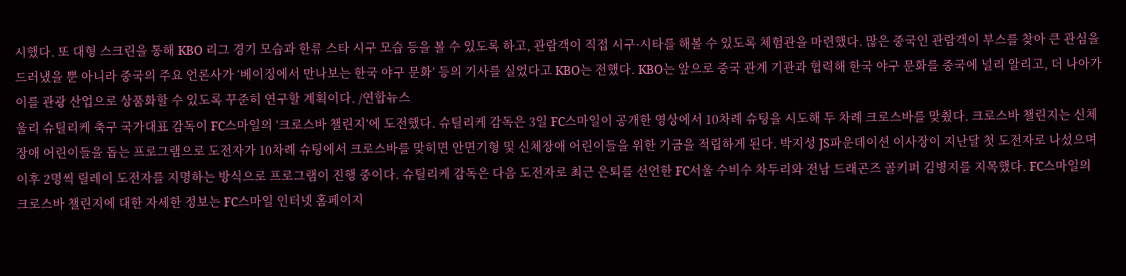시했다. 또 대형 스크린을 통해 KBO 리그 경기 모습과 한류 스타 시구 모습 등을 볼 수 있도록 하고, 관람객이 직접 시구·시타를 해볼 수 있도록 체험관을 마련했다. 많은 중국인 관람객이 부스를 찾아 큰 관심을 드러냈을 뿐 아니라 중국의 주요 언론사가 ‘베이징에서 만나보는 한국 야구 문화’ 등의 기사를 실었다고 KBO는 전했다. KBO는 앞으로 중국 관계 기관과 협력해 한국 야구 문화를 중국에 널리 알리고, 더 나아가 이를 관광 산업으로 상품화할 수 있도록 꾸준히 연구할 계획이다. /연합뉴스
울리 슈틸리케 축구 국가대표 감독이 FC스마일의 ‘크로스바 챌린지’에 도전했다. 슈틸리케 감독은 3일 FC스마일이 공개한 영상에서 10차례 슈팅을 시도해 두 차례 크로스바를 맞췄다. 크로스바 챌린지는 신체장애 어린이들을 돕는 프로그램으로 도전자가 10차례 슈팅에서 크로스바를 맞히면 안면기형 및 신체장애 어린이들을 위한 기금을 적립하게 된다. 박지성 JS파운데이션 이사장이 지난달 첫 도전자로 나섰으며 이후 2명씩 릴레이 도전자를 지명하는 방식으로 프로그램이 진행 중이다. 슈틸리케 감독은 다음 도전자로 최근 은퇴를 선언한 FC서울 수비수 차두리와 전남 드래곤즈 골키퍼 김병지를 지목했다. FC스마일의 크로스바 챌린지에 대한 자세한 정보는 FC스마일 인터넷 홈페이지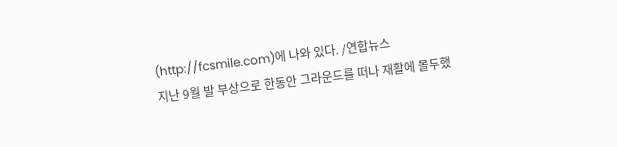(http://fcsmile.com)에 나와 있다. /연합뉴스
지난 9월 발 부상으로 한동안 그라운드를 떠나 재활에 몰두했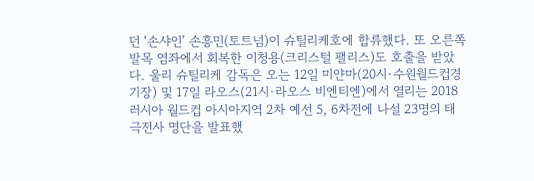던 ‘손샤인’ 손흥민(토트넘)이 슈틸리케호에 합류했다. 또 오른쪽 발목 염좌에서 회복한 이청용(크리스털 팰리스)도 호출을 받았다. 울리 슈틸리케 감독은 오는 12일 미얀마(20시·수원월드컵경기장) 및 17일 라오스(21시·라오스 비엔티엔)에서 열리는 2018 러시아 월드컵 아시아지역 2차 예선 5, 6차전에 나설 23명의 태극전사 명단을 발표했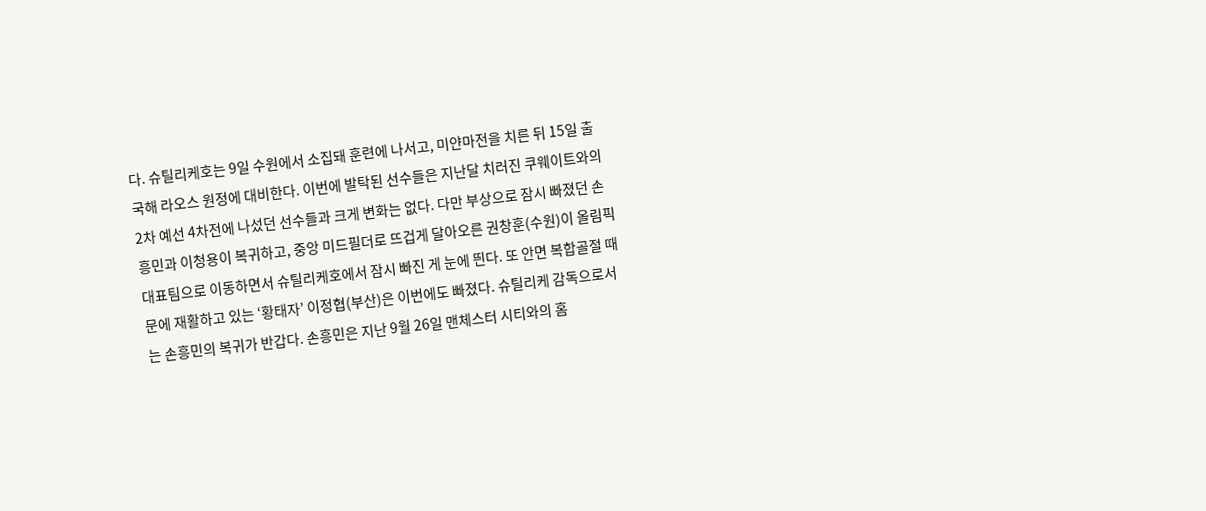다. 슈틸리케호는 9일 수원에서 소집돼 훈련에 나서고, 미얀마전을 치른 뒤 15일 출국해 라오스 원정에 대비한다. 이번에 발탁된 선수들은 지난달 치러진 쿠웨이트와의 2차 예선 4차전에 나섰던 선수들과 크게 변화는 없다. 다만 부상으로 잠시 빠졌던 손흥민과 이청용이 복귀하고, 중앙 미드필더로 뜨겁게 달아오른 권창훈(수원)이 올림픽 대표팀으로 이동하면서 슈틸리케호에서 잠시 빠진 게 눈에 띈다. 또 안면 복합골절 때문에 재활하고 있는 ‘황태자’ 이정협(부산)은 이번에도 빠졌다. 슈틸리케 감독으로서는 손흥민의 복귀가 반갑다. 손흥민은 지난 9월 26일 맨체스터 시티와의 홈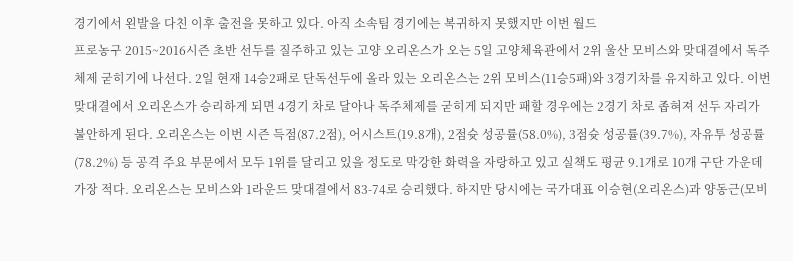경기에서 왼발을 다친 이후 출전을 못하고 있다. 아직 소속팀 경기에는 복귀하지 못했지만 이번 월드
프로농구 2015~2016시즌 초반 선두를 질주하고 있는 고양 오리온스가 오는 5일 고양체육관에서 2위 울산 모비스와 맞대결에서 독주체제 굳히기에 나선다. 2일 현재 14승2패로 단독선두에 올라 있는 오리온스는 2위 모비스(11승5패)와 3경기차를 유지하고 있다. 이번 맞대결에서 오리온스가 승리하게 되면 4경기 차로 달아나 독주체제를 굳히게 되지만 패할 경우에는 2경기 차로 좁혀져 선두 자리가 불안하게 된다. 오리온스는 이번 시즌 득점(87.2점), 어시스트(19.8개), 2점슛 성공률(58.0%), 3점슛 성공률(39.7%), 자유투 성공률(78.2%) 등 공격 주요 부문에서 모두 1위를 달리고 있을 정도로 막강한 화력을 자랑하고 있고 실책도 평균 9.1개로 10개 구단 가운데 가장 적다. 오리온스는 모비스와 1라운드 맞대결에서 83-74로 승리했다. 하지만 당시에는 국가대표 이승현(오리온스)과 양동근(모비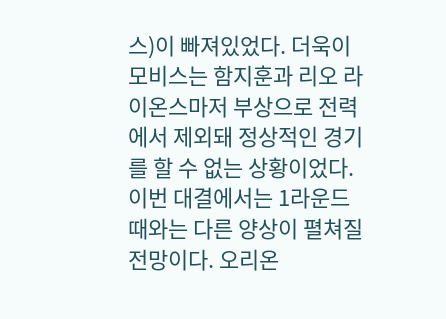스)이 빠져있었다. 더욱이 모비스는 함지훈과 리오 라이온스마저 부상으로 전력에서 제외돼 정상적인 경기를 할 수 없는 상황이었다. 이번 대결에서는 1라운드 때와는 다른 양상이 펼쳐질 전망이다. 오리온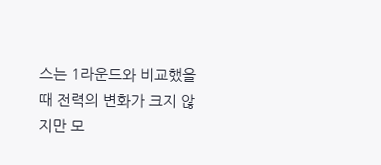스는 1라운드와 비교했을 때 전력의 변화가 크지 않지만 모